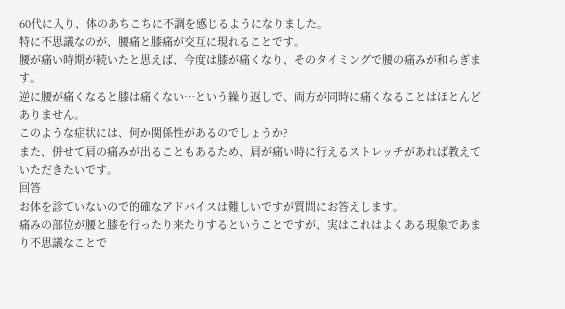60代に入り、体のあちこちに不調を感じるようになりました。
特に不思議なのが、腰痛と膝痛が交互に現れることです。
腰が痛い時期が続いたと思えば、今度は膝が痛くなり、そのタイミングで腰の痛みが和らぎます。
逆に腰が痛くなると膝は痛くない…という繰り返しで、両方が同時に痛くなることはほとんどありません。
このような症状には、何か関係性があるのでしょうか?
また、併せて肩の痛みが出ることもあるため、肩が痛い時に行えるストレッチがあれば教えていただきたいです。
回答
お体を診ていないので的確なアドバイスは難しいですが質問にお答えします。
痛みの部位が腰と膝を行ったり来たりするということですが、実はこれはよくある現象であまり不思議なことで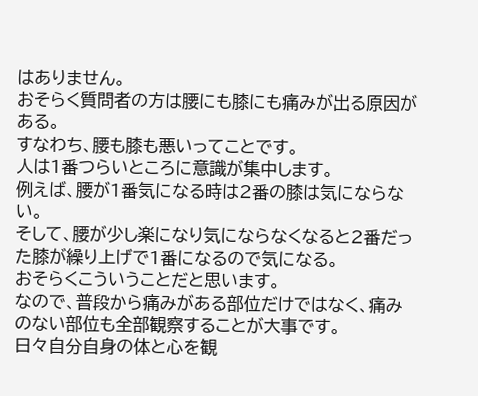はありません。
おそらく質問者の方は腰にも膝にも痛みが出る原因がある。
すなわち、腰も膝も悪いってことです。
人は1番つらいところに意識が集中します。
例えば、腰が1番気になる時は2番の膝は気にならない。
そして、腰が少し楽になり気にならなくなると2番だった膝が繰り上げで1番になるので気になる。
おそらくこういうことだと思います。
なので、普段から痛みがある部位だけではなく、痛みのない部位も全部観察することが大事です。
日々自分自身の体と心を観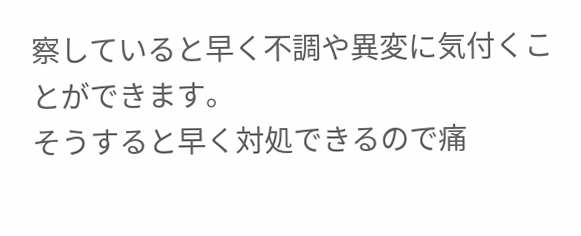察していると早く不調や異変に気付くことができます。
そうすると早く対処できるので痛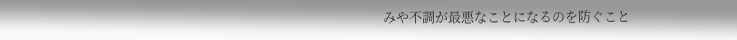みや不調が最悪なことになるのを防ぐこと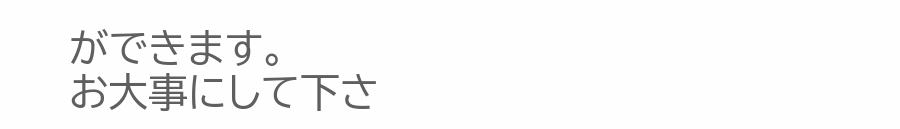ができます。
お大事にして下さ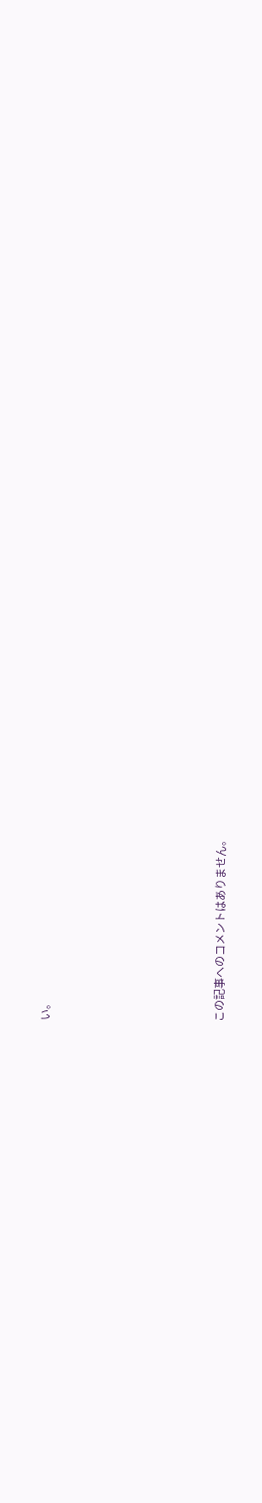い。







この記事へのコメントはありません。